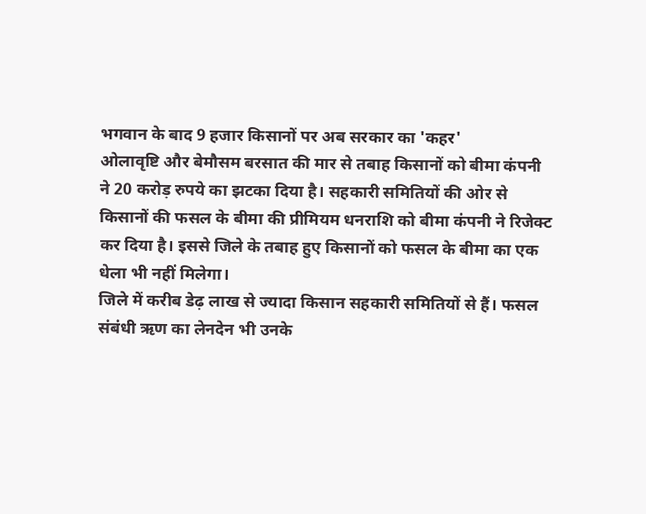भगवान के बाद 9 हजार किसानों पर अब सरकार का 'कहर'
ओलावृष्टि और बेमौसम बरसात की मार से तबाह किसानों को बीमा कंपनी ने 20 करोड़ रुपये का झटका दिया है। सहकारी समितियों की ओर से किसानों की फसल के बीमा की प्रीमियम धनराशि को बीमा कंपनी ने रिजेक्ट कर दिया है। इससे जिले के तबाह हुए किसानों को फसल के बीमा का एक धेला भी नहीं मिलेगा।
जिले में करीब डेढ़ लाख से ज्यादा किसान सहकारी समितियों से हैं। फसल संबंधी ऋण का लेनदेन भी उनके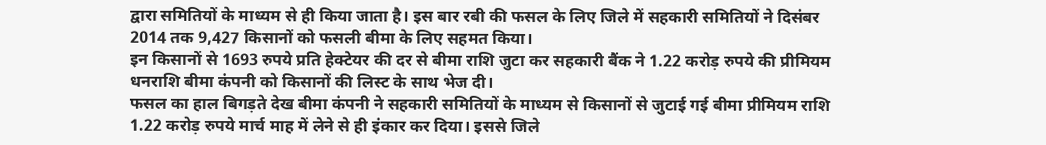द्वारा समितियों के माध्यम से ही किया जाता है। इस बार रबी की फसल के लिए जिले में सहकारी समितियों ने दिसंबर 2014 तक 9,427 किसानों को फसली बीमा के लिए सहमत किया।
इन किसानों से 1693 रुपये प्रति हेक्टेयर की दर से बीमा राशि जुटा कर सहकारी बैंक ने 1.22 करोड़ रुपये की प्रीमियम धनराशि बीमा कंपनी को किसानों की लिस्ट के साथ भेज दी।
फसल का हाल बिगड़ते देख बीमा कंपनी ने सहकारी समितियों के माध्यम से किसानों से जुटाई गई बीमा प्रीमियम राशि 1.22 करोड़ रुपये मार्च माह में लेने से ही इंकार कर दिया। इससे जिले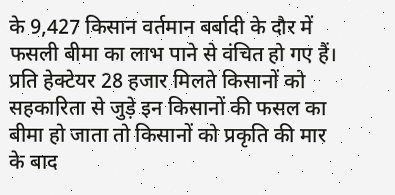के 9,427 किसान वर्तमान बर्बादी के दौर में फसली बीमा का लाभ पाने से वंचित हो गए हैं।
प्रति हेक्टेयर 28 हजार मिलते किसानों को
सहकारिता से जुड़े इन किसानों की फसल का बीमा हो जाता तो किसानों को प्रकृति की मार के बाद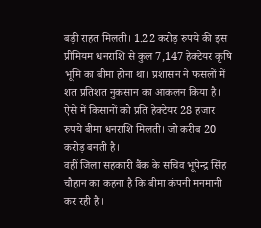बड़ी राहत मिलती। 1.22 करोड़ रुपये की इस प्रीमियम धनराशि से कुल 7,147 हेक्टेयर कृषि भूमि का बीमा होना था। प्रशासन ने फसलों में शत प्रतिशत नुकसान का आकलन किया है। ऐसे में किसानों को प्रति हेक्टेयर 28 हजार रुपये बीमा धनराशि मिलती। जो करीब 20 करोड़ बनती है।
वहीं जिला सहकारी बैंक के सचिव भूपेन्द्र सिंह चौहान का कहना है कि बीमा कंपनी मनमानी कर रही है।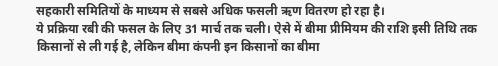सहकारी समितियों के माध्यम से सबसे अधिक फसली ऋण वितरण हो रहा है।
ये प्रक्रिया रबी की फसल के लिए 31 मार्च तक चली। ऐसे में बीमा प्रीमियम की राशि इसी तिथि तक किसानों से ली गई है, लेकिन बीमा कंपनी इन किसानों का बीमा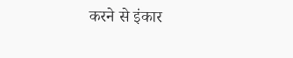करने से इंकार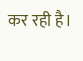कर रही है।